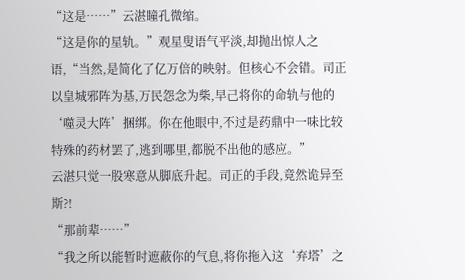“这是……”云湛瞳孔微缩。
“这是你的星轨。”观星叟语气平淡,却抛出惊人之语,“当然,是简化了亿万倍的映射。但核心不会错。司正以皇城邪阵为基,万民怨念为柴,早己将你的命轨与他的‘噬灵大阵’捆绑。你在他眼中,不过是药鼎中一味比较特殊的药材罢了,逃到哪里,都脱不出他的感应。”
云湛只觉一股寒意从脚底升起。司正的手段,竟然诡异至斯?!
“那前辈……”
“我之所以能暂时遮蔽你的气息,将你拖入这‘弃塔’之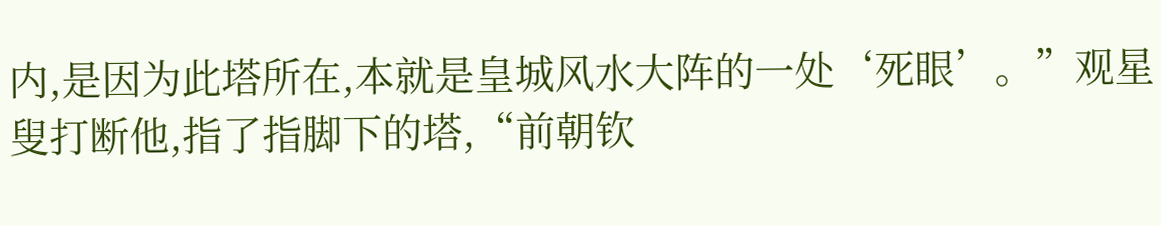内,是因为此塔所在,本就是皇城风水大阵的一处‘死眼’。”观星叟打断他,指了指脚下的塔,“前朝钦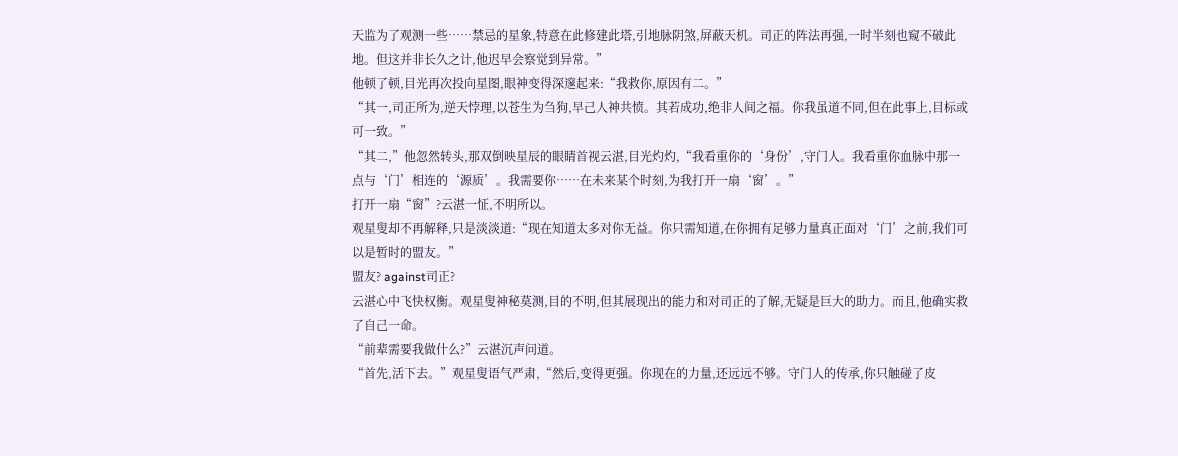天监为了观测一些……禁忌的星象,特意在此修建此塔,引地脉阴煞,屏蔽天机。司正的阵法再强,一时半刻也窥不破此地。但这并非长久之计,他迟早会察觉到异常。”
他顿了顿,目光再次投向星图,眼神变得深邃起来:“我救你,原因有二。”
“其一,司正所为,逆天悖理,以苍生为刍狗,早己人神共愤。其若成功,绝非人间之福。你我虽道不同,但在此事上,目标或可一致。”
“其二,”他忽然转头,那双倒映星辰的眼睛首视云湛,目光灼灼,“我看重你的‘身份’,守门人。我看重你血脉中那一点与‘门’相连的‘源质’。我需要你……在未来某个时刻,为我打开一扇‘窗’。”
打开一扇“窗”?云湛一怔,不明所以。
观星叟却不再解释,只是淡淡道:“现在知道太多对你无益。你只需知道,在你拥有足够力量真正面对‘门’之前,我们可以是暂时的盟友。”
盟友? against司正?
云湛心中飞快权衡。观星叟神秘莫测,目的不明,但其展现出的能力和对司正的了解,无疑是巨大的助力。而且,他确实救了自己一命。
“前辈需要我做什么?”云湛沉声问道。
“首先,活下去。”观星叟语气严肃,“然后,变得更强。你现在的力量,还远远不够。守门人的传承,你只触碰了皮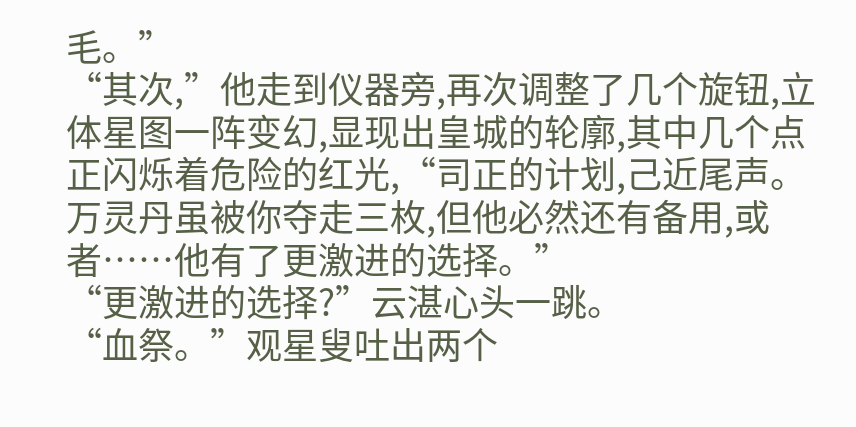毛。”
“其次,”他走到仪器旁,再次调整了几个旋钮,立体星图一阵变幻,显现出皇城的轮廓,其中几个点正闪烁着危险的红光,“司正的计划,己近尾声。万灵丹虽被你夺走三枚,但他必然还有备用,或者……他有了更激进的选择。”
“更激进的选择?”云湛心头一跳。
“血祭。”观星叟吐出两个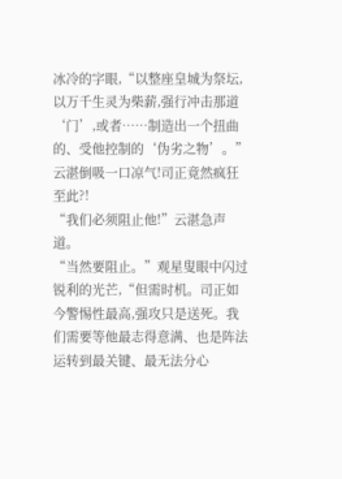冰冷的字眼,“以整座皇城为祭坛,以万千生灵为柴薪,强行冲击那道‘门’,或者……制造出一个扭曲的、受他控制的‘伪劣之物’。”
云湛倒吸一口凉气!司正竟然疯狂至此?!
“我们必须阻止他!”云湛急声道。
“当然要阻止。”观星叟眼中闪过锐利的光芒,“但需时机。司正如今警惕性最高,强攻只是送死。我们需要等他最志得意满、也是阵法运转到最关键、最无法分心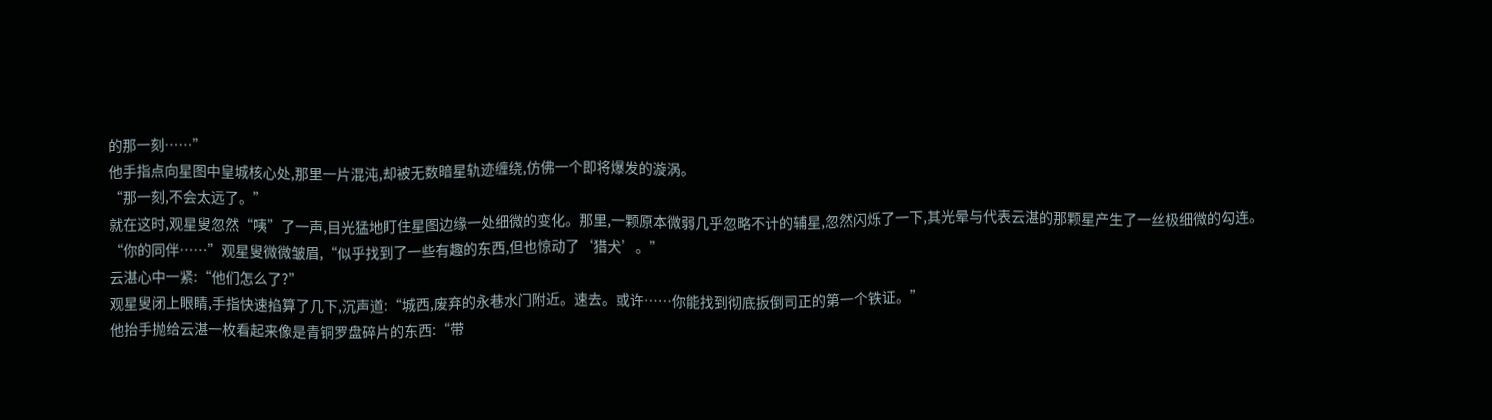的那一刻……”
他手指点向星图中皇城核心处,那里一片混沌,却被无数暗星轨迹缠绕,仿佛一个即将爆发的漩涡。
“那一刻,不会太远了。”
就在这时,观星叟忽然“咦”了一声,目光猛地盯住星图边缘一处细微的变化。那里,一颗原本微弱几乎忽略不计的辅星,忽然闪烁了一下,其光晕与代表云湛的那颗星产生了一丝极细微的勾连。
“你的同伴……”观星叟微微皱眉,“似乎找到了一些有趣的东西,但也惊动了‘猎犬’。”
云湛心中一紧:“他们怎么了?”
观星叟闭上眼睛,手指快速掐算了几下,沉声道:“城西,废弃的永巷水门附近。速去。或许……你能找到彻底扳倒司正的第一个铁证。”
他抬手抛给云湛一枚看起来像是青铜罗盘碎片的东西:“带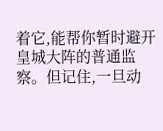着它,能帮你暂时避开皇城大阵的普通监察。但记住,一旦动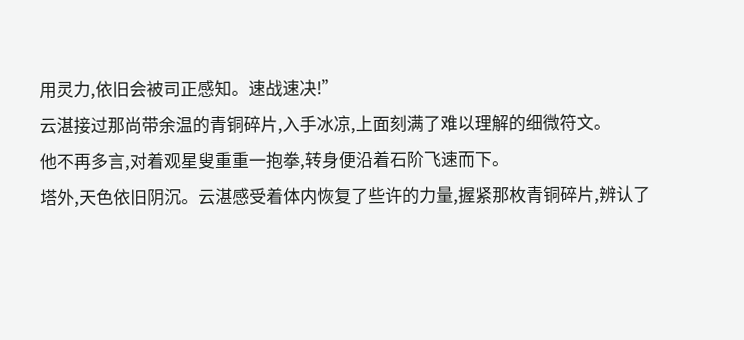用灵力,依旧会被司正感知。速战速决!”
云湛接过那尚带余温的青铜碎片,入手冰凉,上面刻满了难以理解的细微符文。
他不再多言,对着观星叟重重一抱拳,转身便沿着石阶飞速而下。
塔外,天色依旧阴沉。云湛感受着体内恢复了些许的力量,握紧那枚青铜碎片,辨认了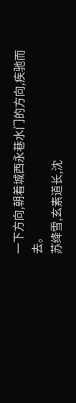一下方向,朝着城西永巷水门的方向,疾驰而去。
苏绛雪,玄素道长,沈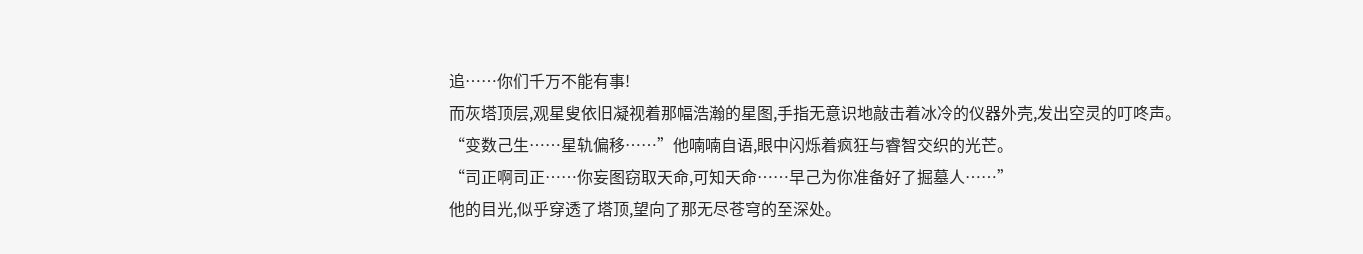追……你们千万不能有事!
而灰塔顶层,观星叟依旧凝视着那幅浩瀚的星图,手指无意识地敲击着冰冷的仪器外壳,发出空灵的叮咚声。
“变数己生……星轨偏移……”他喃喃自语,眼中闪烁着疯狂与睿智交织的光芒。
“司正啊司正……你妄图窃取天命,可知天命……早己为你准备好了掘墓人……”
他的目光,似乎穿透了塔顶,望向了那无尽苍穹的至深处。